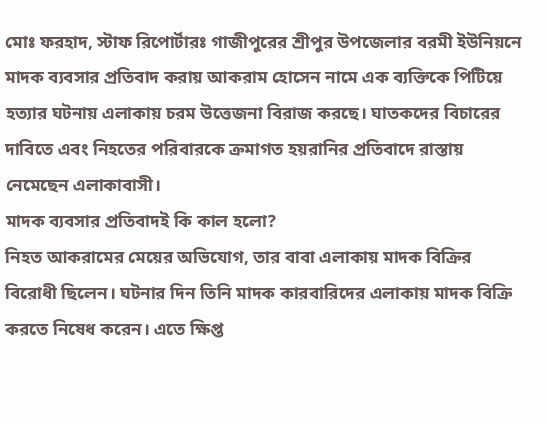মোঃ ফরহাদ, স্টাফ রিপোর্টারঃ গাজীপুরের শ্রীপুর উপজেলার বরমী ইউনিয়নে মাদক ব্যবসার প্রতিবাদ করায় আকরাম হোসেন নামে এক ব্যক্তিকে পিটিয়ে হত্যার ঘটনায় এলাকায় চরম উত্তেজনা বিরাজ করছে। ঘাতকদের বিচারের দাবিতে এবং নিহতের পরিবারকে ক্রমাগত হয়রানির প্রতিবাদে রাস্তায় নেমেছেন এলাকাবাসী।
মাদক ব্যবসার প্রতিবাদই কি কাল হলো?
নিহত আকরামের মেয়ের অভিযোগ, তার বাবা এলাকায় মাদক বিক্রির বিরোধী ছিলেন। ঘটনার দিন তিনি মাদক কারবারিদের এলাকায় মাদক বিক্রি করতে নিষেধ করেন। এতে ক্ষিপ্ত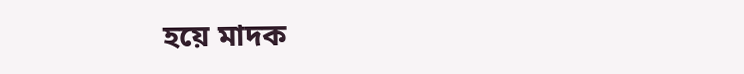হয়ে মাদক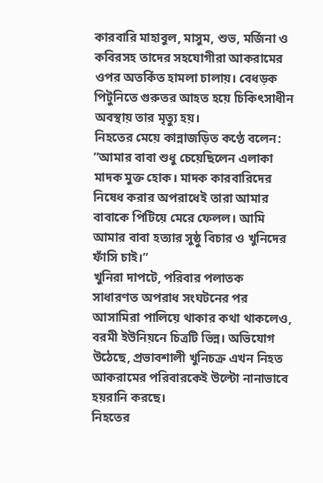কারবারি মাহাবুল, মাসুম, শুভ, মর্জিনা ও কবিরসহ তাদের সহযোগীরা আকরামের ওপর অতর্কিত হামলা চালায়। বেধড়ক পিটুনিতে গুরুতর আহত হয়ে চিকিৎসাধীন অবস্থায় তার মৃত্যু হয়।
নিহতের মেয়ে কান্নাজড়িত কণ্ঠে বলেন:
”আমার বাবা শুধু চেয়েছিলেন এলাকা মাদক মুক্ত হোক। মাদক কারবারিদের নিষেধ করার অপরাধেই তারা আমার বাবাকে পিটিয়ে মেরে ফেলল। আমি আমার বাবা হত্যার সুষ্ঠু বিচার ও খুনিদের ফাঁসি চাই।”
খুনিরা দাপটে, পরিবার পলাতক
সাধারণত অপরাধ সংঘটনের পর আসামিরা পালিয়ে থাকার কথা থাকলেও, বরমী ইউনিয়নে চিত্রটি ভিন্ন। অভিযোগ উঠেছে, প্রভাবশালী খুনিচক্র এখন নিহত আকরামের পরিবারকেই উল্টো নানাভাবে হয়রানি করছে।
নিহতের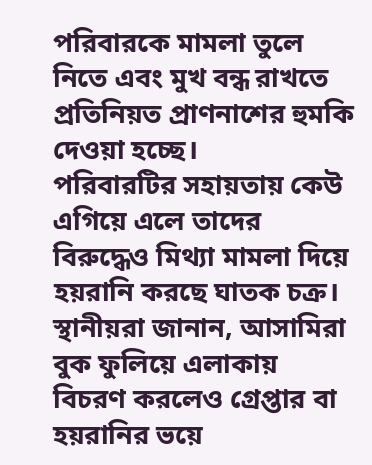পরিবারকে মামলা তুলে নিতে এবং মুখ বন্ধ রাখতে প্রতিনিয়ত প্রাণনাশের হুমকি দেওয়া হচ্ছে।
পরিবারটির সহায়তায় কেউ এগিয়ে এলে তাদের বিরুদ্ধেও মিথ্যা মামলা দিয়ে হয়রানি করছে ঘাতক চক্র।
স্থানীয়রা জানান, আসামিরা বুক ফুলিয়ে এলাকায় বিচরণ করলেও গ্রেপ্তার বা হয়রানির ভয়ে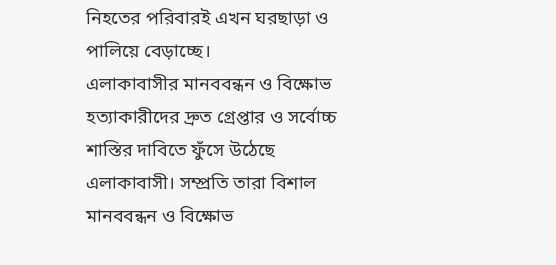নিহতের পরিবারই এখন ঘরছাড়া ও পালিয়ে বেড়াচ্ছে।
এলাকাবাসীর মানববন্ধন ও বিক্ষোভ
হত্যাকারীদের দ্রুত গ্রেপ্তার ও সর্বোচ্চ শাস্তির দাবিতে ফুঁসে উঠেছে এলাকাবাসী। সম্প্রতি তারা বিশাল মানববন্ধন ও বিক্ষোভ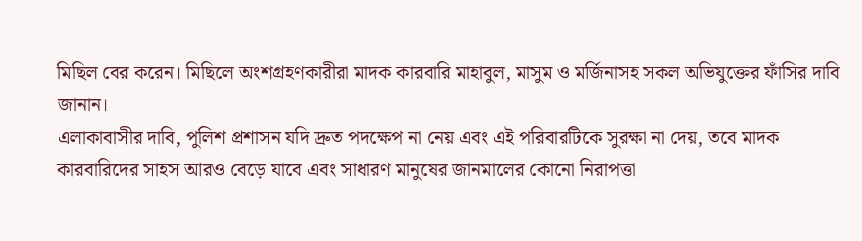মিছিল বের করেন। মিছিলে অংশগ্রহণকারীরা মাদক কারবারি মাহাবুল, মাসুম ও মর্জিনাসহ সকল অভিযুক্তের ফাঁসির দাবি জানান।
এলাকাবাসীর দাবি, পুলিশ প্রশাসন যদি দ্রুত পদক্ষেপ না নেয় এবং এই পরিবারটিকে সুরক্ষা না দেয়, তবে মাদক কারবারিদের সাহস আরও বেড়ে যাবে এবং সাধারণ মানুষের জানমালের কোনো নিরাপত্তা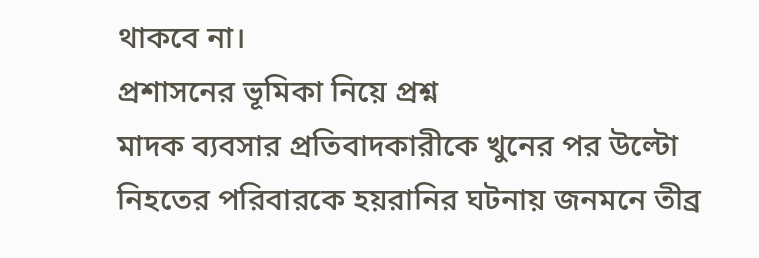থাকবে না।
প্রশাসনের ভূমিকা নিয়ে প্রশ্ন
মাদক ব্যবসার প্রতিবাদকারীকে খুনের পর উল্টো নিহতের পরিবারকে হয়রানির ঘটনায় জনমনে তীব্র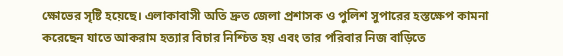ক্ষোভের সৃষ্টি হয়েছে। এলাকাবাসী অতি দ্রুত জেলা প্রশাসক ও পুলিশ সুপারের হস্তক্ষেপ কামনা করেছেন যাতে আকরাম হত্যার বিচার নিশ্চিত হয় এবং তার পরিবার নিজ বাড়িতে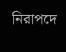নিরাপদে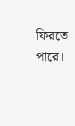ফিরতে পারে।